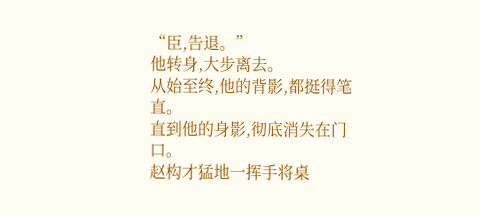“臣,告退。”
他转身,大步离去。
从始至终,他的背影,都挺得笔直。
直到他的身影,彻底消失在门口。
赵构才猛地一挥手将桌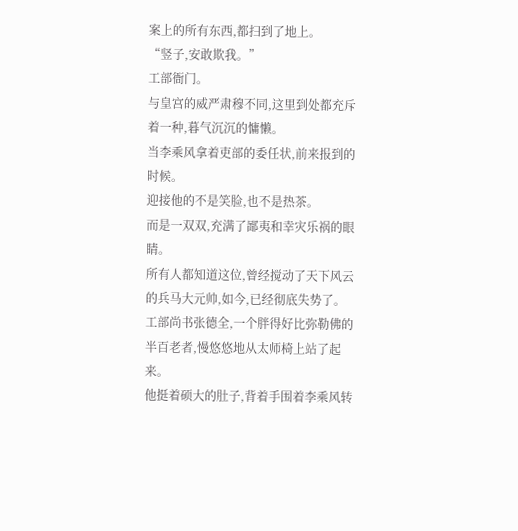案上的所有东西,都扫到了地上。
“竖子,安敢欺我。”
工部衙门。
与皇宫的威严肃穆不同,这里到处都充斥着一种,暮气沉沉的慵懒。
当李乘风拿着吏部的委任状,前来报到的时候。
迎接他的不是笑脸,也不是热茶。
而是一双双,充满了鄙夷和幸灾乐祸的眼睛。
所有人都知道这位,曾经搅动了天下风云的兵马大元帅,如今,已经彻底失势了。
工部尚书张德全,一个胖得好比弥勒佛的半百老者,慢悠悠地从太师椅上站了起来。
他挺着硕大的肚子,背着手围着李乘风转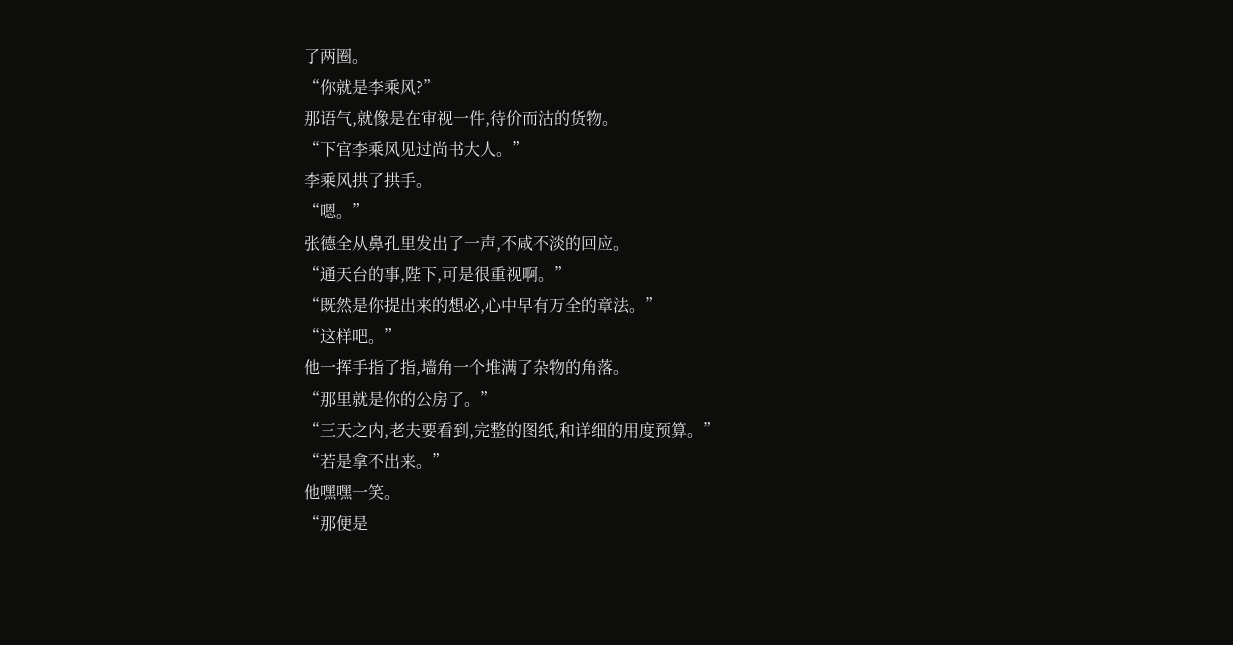了两圈。
“你就是李乘风?”
那语气,就像是在审视一件,待价而沽的货物。
“下官李乘风见过尚书大人。”
李乘风拱了拱手。
“嗯。”
张德全从鼻孔里发出了一声,不咸不淡的回应。
“通天台的事,陛下,可是很重视啊。”
“既然是你提出来的想必,心中早有万全的章法。”
“这样吧。”
他一挥手指了指,墙角一个堆满了杂物的角落。
“那里就是你的公房了。”
“三天之内,老夫要看到,完整的图纸,和详细的用度预算。”
“若是拿不出来。”
他嘿嘿一笑。
“那便是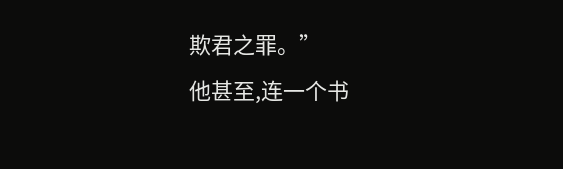欺君之罪。”
他甚至,连一个书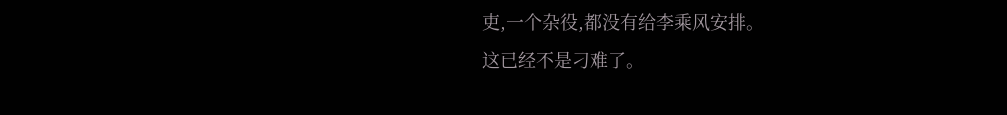吏,一个杂役,都没有给李乘风安排。
这已经不是刁难了。